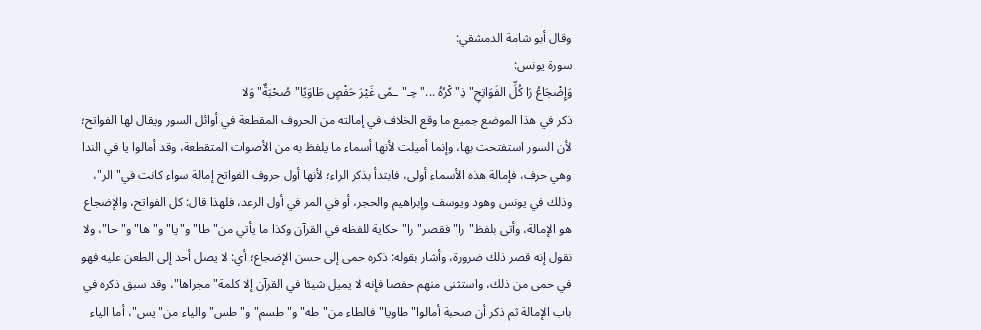وقال أبو شامة الدمشقي:
سورة يونس:
وَإِضْجَاعُ رَا كُلِّ الفَوَاتِحِ"ذِ"كْرُهُ ..."حِـ"ـمًى غَيْرَ حَفْصٍ طَاوَيًا"صُحْبَةٌ"وَلا
ذكر في هذا الموضع جميع ما وقع الخلاف في إمالته من الحروف المقطعة في أوائل السور ويقال لها الفواتح؛ لأن السور استفتحت بها، وإنما أميلت لأنها أسماء ما يلفظ به من الأصوات المتقطعة، وقد أمالوا يا في الندا وهي حرف، فإمالة هذه الأسماء أولى، فابتدأ بذكر الراء؛ لأنها أول حروف الفواتح إمالة سواء كانت في"الر"، وذلك في يونس وهود ويوسف وإبراهيم والحجر، أو في المر في أول الرعد، فلهذا قال: كل الفواتح، والإضجاع هو الإمالة، وأتى بلفظ"را"فقصر"را"حكاية للفظه في القرآن وكذا ما يأتي من"طا"و"يا"و"ها"و"حا"، ولا نقول إنه قصر ذلك ضرورة، وأشار بقوله: ذكره حمى إلى حسن الإضجاع؛ أي: لا يصل أحد إلى الطعن عليه فهو في حمى من ذلك، واستثنى منهم حفصا فإنه لا يميل شيئا في القرآن إلا كلمة"مجراها"، وقد سبق ذكره في باب الإمالة ثم ذكر أن صحبة أمالوا"طاويا"فالطاء من"طه"و"طسم"و"طس"والياء من"يس"، أما الياء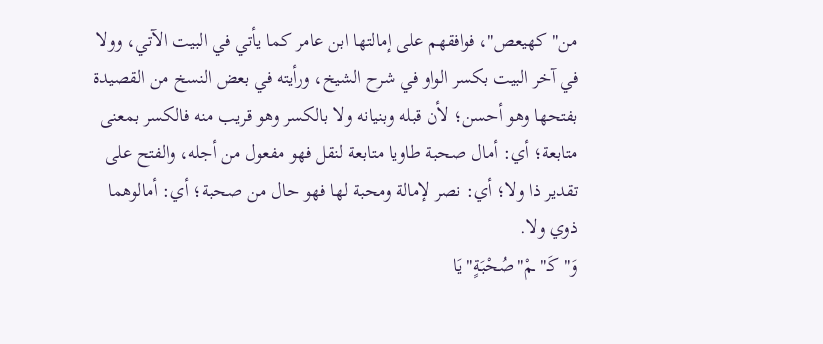من"كهيعص"، فوافقهم على إمالتها ابن عامر كما يأتي في البيت الآتي، وولا في آخر البيت بكسر الواو في شرح الشيخ، ورأيته في بعض النسخ من القصيدة بفتحها وهو أحسن؛ لأن قبله وبنيانه ولا بالكسر وهو قريب منه فالكسر بمعنى متابعة؛ أي: أمال صحبة طاويا متابعة لنقل فهو مفعول من أجله، والفتح على تقدير ذا ولا؛ أي: نصر لإمالة ومحبة لها فهو حال من صحبة؛ أي: أمالوهما ذوي ولا.
وَ"كَـ"ـمْ"صُحْبَةٍ"يَا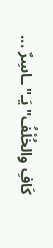كَافِ والخُلْفُ"يَـ"ـاسِرٌ ...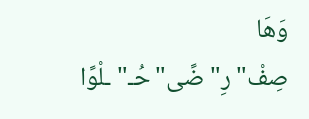وَهَا صِفْ"رِ"ضًى"حُـ"ـلْوًا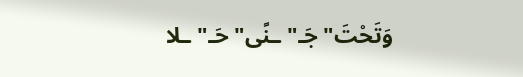وَتَحْتَ"جَـ"ـنًى"حَـ"ـلا